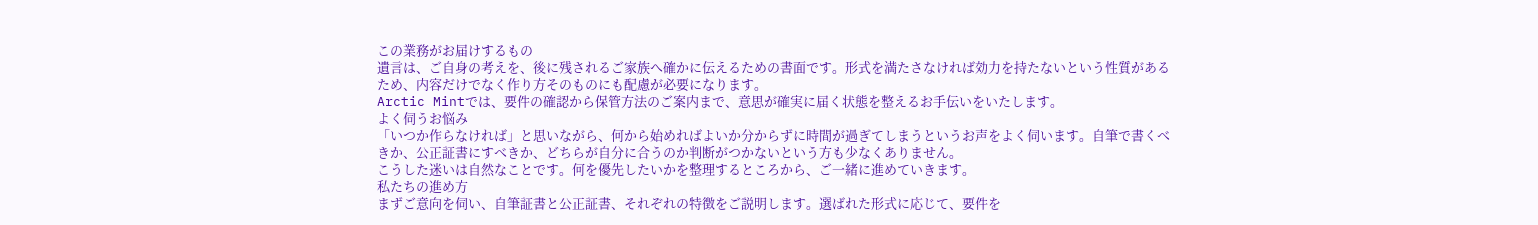この業務がお届けするもの
遺言は、ご自身の考えを、後に残されるご家族へ確かに伝えるための書面です。形式を満たさなければ効力を持たないという性質があるため、内容だけでなく作り方そのものにも配慮が必要になります。
Arctic Mintでは、要件の確認から保管方法のご案内まで、意思が確実に届く状態を整えるお手伝いをいたします。
よく伺うお悩み
「いつか作らなければ」と思いながら、何から始めればよいか分からずに時間が過ぎてしまうというお声をよく伺います。自筆で書くべきか、公正証書にすべきか、どちらが自分に合うのか判断がつかないという方も少なくありません。
こうした迷いは自然なことです。何を優先したいかを整理するところから、ご一緒に進めていきます。
私たちの進め方
まずご意向を伺い、自筆証書と公正証書、それぞれの特徴をご説明します。選ばれた形式に応じて、要件を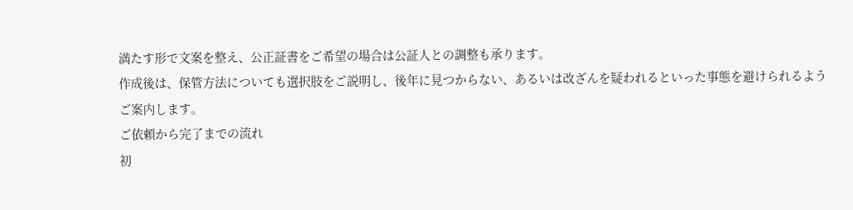満たす形で文案を整え、公正証書をご希望の場合は公証人との調整も承ります。
作成後は、保管方法についても選択肢をご説明し、後年に見つからない、あるいは改ざんを疑われるといった事態を避けられるようご案内します。
ご依頼から完了までの流れ
初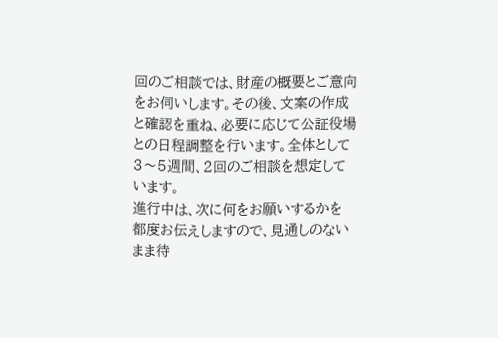回のご相談では、財産の概要とご意向をお伺いします。その後、文案の作成と確認を重ね、必要に応じて公証役場との日程調整を行います。全体として3〜5週間、2回のご相談を想定しています。
進行中は、次に何をお願いするかを都度お伝えしますので、見通しのないまま待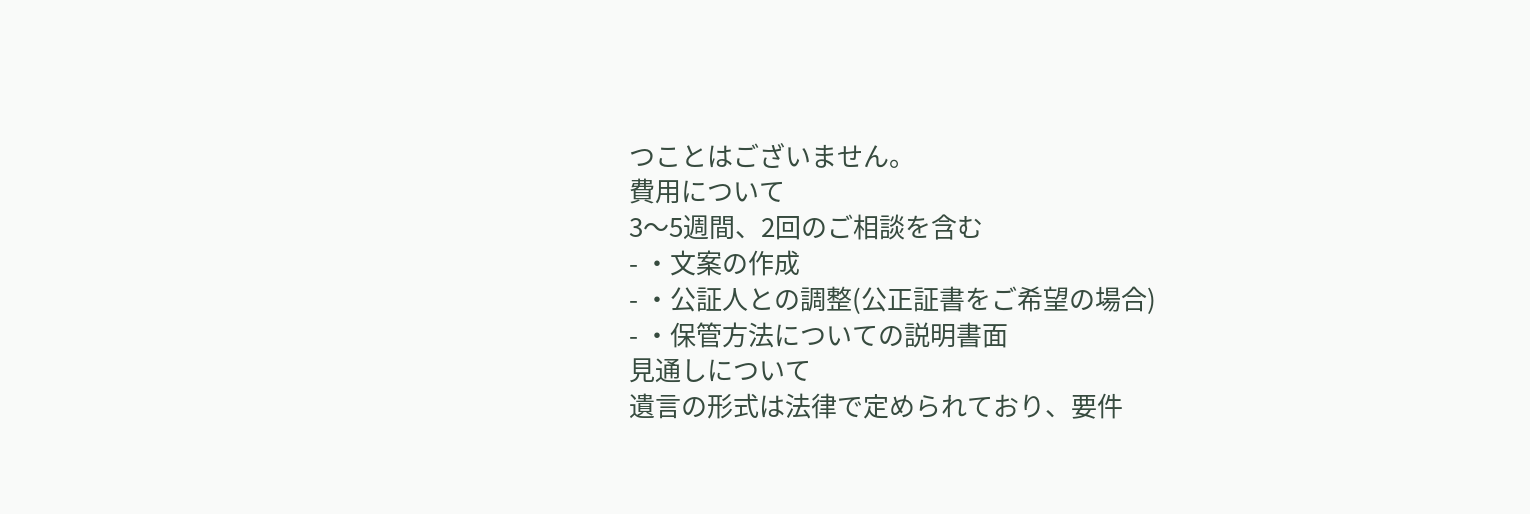つことはございません。
費用について
3〜5週間、2回のご相談を含む
- ・文案の作成
- ・公証人との調整(公正証書をご希望の場合)
- ・保管方法についての説明書面
見通しについて
遺言の形式は法律で定められており、要件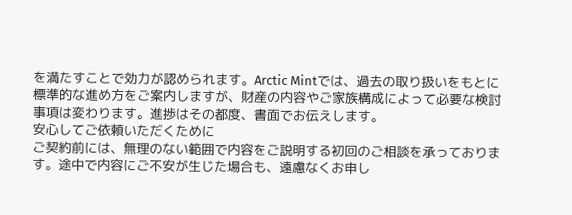を満たすことで効力が認められます。Arctic Mintでは、過去の取り扱いをもとに標準的な進め方をご案内しますが、財産の内容やご家族構成によって必要な検討事項は変わります。進捗はその都度、書面でお伝えします。
安心してご依頼いただくために
ご契約前には、無理のない範囲で内容をご説明する初回のご相談を承っております。途中で内容にご不安が生じた場合も、遠慮なくお申し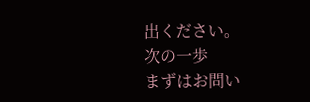出ください。
次の一歩
まずはお問い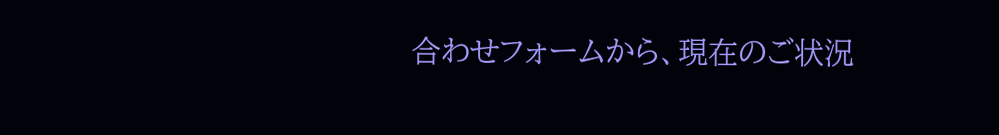合わせフォームから、現在のご状況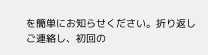を簡単にお知らせください。折り返しご連絡し、初回の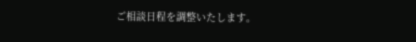ご相談日程を調整いたします。